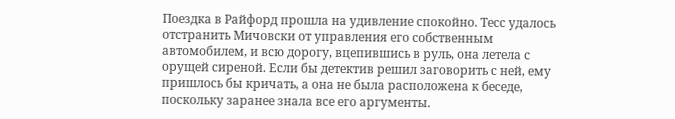Поездка в Райфорд прошла на удивление спокойно. Тесс удалось отстранить Мичовски от управления его собственным автомобилем, и всю дорогу, вцепившись в руль, она летела с орущей сиреной. Если бы детектив решил заговорить с ней, ему пришлось бы кричать, а она не была расположена к беседе, поскольку заранее знала все его аргументы.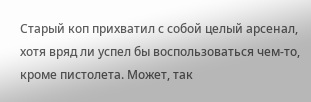Старый коп прихватил с собой целый арсенал, хотя вряд ли успел бы воспользоваться чем-то, кроме пистолета. Может, так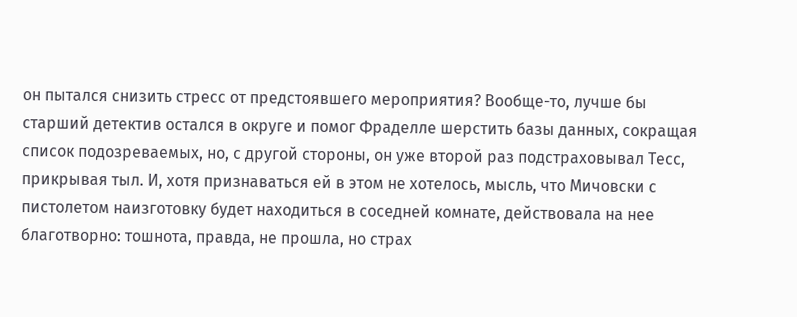он пытался снизить стресс от предстоявшего мероприятия? Вообще-то, лучше бы старший детектив остался в округе и помог Фраделле шерстить базы данных, сокращая список подозреваемых, но, с другой стороны, он уже второй раз подстраховывал Тесс, прикрывая тыл. И, хотя признаваться ей в этом не хотелось, мысль, что Мичовски с пистолетом наизготовку будет находиться в соседней комнате, действовала на нее благотворно: тошнота, правда, не прошла, но страх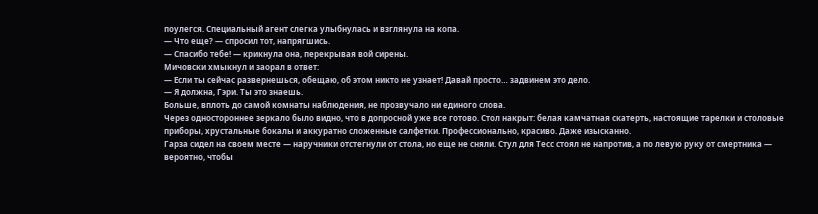поулегся. Специальный агент слегка улыбнулась и взглянула на копа.
— Что еще? — спросил тот, напрягшись.
— Спасибо тебе! — крикнула она, перекрывая вой сирены.
Мичовски хмыкнул и заорал в ответ:
— Если ты сейчас развернешься, обещаю, об этом никто не узнает! Давай просто… задвинем это дело.
— Я должна, Гэри. Ты это знаешь.
Больше, вплоть до самой комнаты наблюдения, не прозвучало ни единого слова.
Через одностороннее зеркало было видно, что в допросной уже все готово. Стол накрыт: белая камчатная скатерть, настоящие тарелки и столовые приборы, хрустальные бокалы и аккуратно сложенные салфетки. Профессионально, красиво. Даже изысканно.
Гарза сидел на своем месте — наручники отстегнули от стола, но еще не сняли. Стул для Тесс стоял не напротив, а по левую руку от смертника — вероятно, чтобы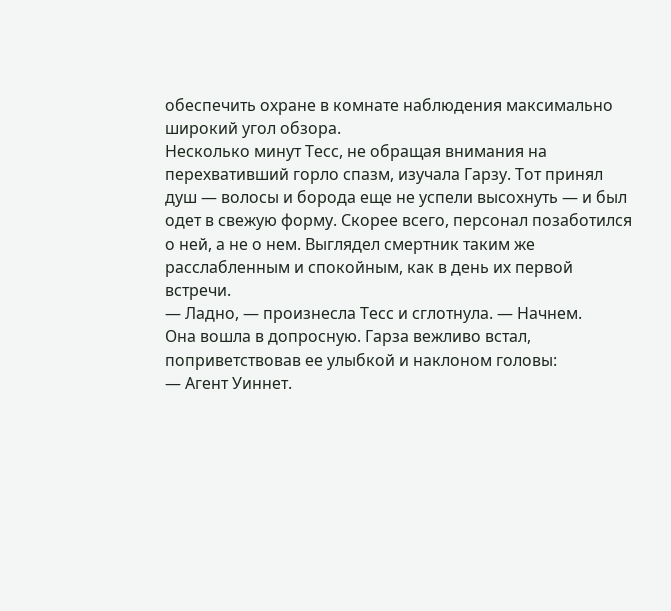обеспечить охране в комнате наблюдения максимально широкий угол обзора.
Несколько минут Тесс, не обращая внимания на перехвативший горло спазм, изучала Гарзу. Тот принял душ — волосы и борода еще не успели высохнуть — и был одет в свежую форму. Скорее всего, персонал позаботился о ней, а не о нем. Выглядел смертник таким же расслабленным и спокойным, как в день их первой встречи.
— Ладно, — произнесла Тесс и сглотнула. — Начнем.
Она вошла в допросную. Гарза вежливо встал, поприветствовав ее улыбкой и наклоном головы:
— Агент Уиннет.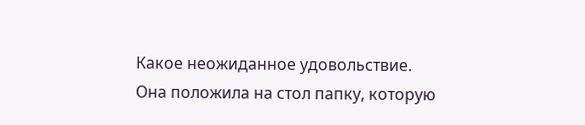Какое неожиданное удовольствие.
Она положила на стол папку, которую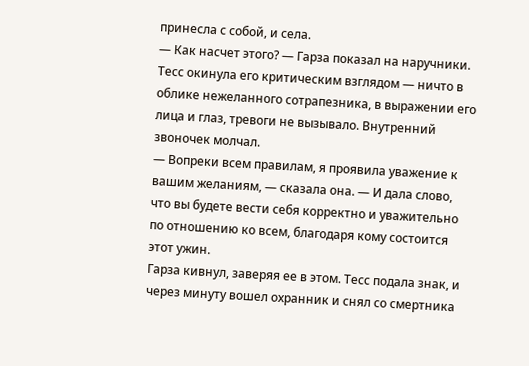принесла с собой, и села.
— Как насчет этого? — Гарза показал на наручники.
Тесс окинула его критическим взглядом — ничто в облике нежеланного сотрапезника, в выражении его лица и глаз, тревоги не вызывало. Внутренний звоночек молчал.
— Вопреки всем правилам, я проявила уважение к вашим желаниям, — сказала она. — И дала слово, что вы будете вести себя корректно и уважительно по отношению ко всем, благодаря кому состоится этот ужин.
Гарза кивнул, заверяя ее в этом. Тесс подала знак, и через минуту вошел охранник и снял со смертника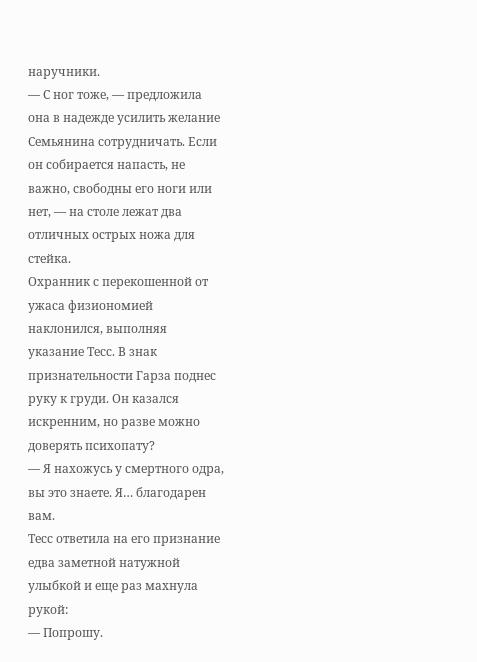наручники.
— С ног тоже, — предложила она в надежде усилить желание Семьянина сотрудничать. Если он собирается напасть, не важно, свободны его ноги или нет, — на столе лежат два отличных острых ножа для стейка.
Охранник с перекошенной от ужаса физиономией наклонился, выполняя указание Тесс. В знак признательности Гарза поднес руку к груди. Он казался искренним, но разве можно доверять психопату?
— Я нахожусь у смертного одра, вы это знаете. Я… благодарен вам.
Тесс ответила на его признание едва заметной натужной улыбкой и еще раз махнула рукой:
— Попрошу.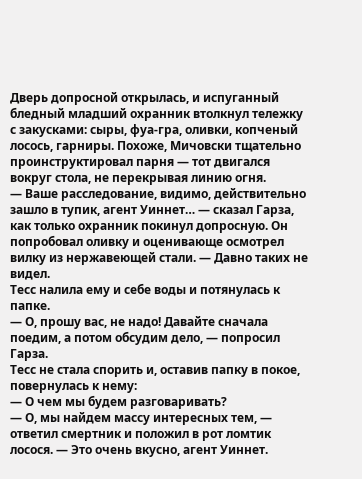Дверь допросной открылась, и испуганный бледный младший охранник втолкнул тележку с закусками: сыры, фуа-гра, оливки, копченый лосось, гарниры. Похоже, Мичовски тщательно проинструктировал парня — тот двигался вокруг стола, не перекрывая линию огня.
— Ваше расследование, видимо, действительно зашло в тупик, агент Уиннет… — сказал Гарза, как только охранник покинул допросную. Он попробовал оливку и оценивающе осмотрел вилку из нержавеющей стали. — Давно таких не видел.
Тесс налила ему и себе воды и потянулась к папке.
— О, прошу вас, не надо! Давайте сначала поедим, а потом обсудим дело, — попросил Гарза.
Тесс не стала спорить и, оставив папку в покое, повернулась к нему:
— О чем мы будем разговаривать?
— О, мы найдем массу интересных тем, — ответил смертник и положил в рот ломтик лосося. — Это очень вкусно, агент Уиннет.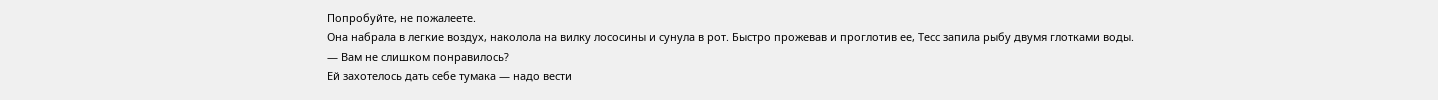Попробуйте, не пожалеете.
Она набрала в легкие воздух, наколола на вилку лососины и сунула в рот. Быстро прожевав и проглотив ее, Тесс запила рыбу двумя глотками воды.
— Вам не слишком понравилось?
Ей захотелось дать себе тумака — надо вести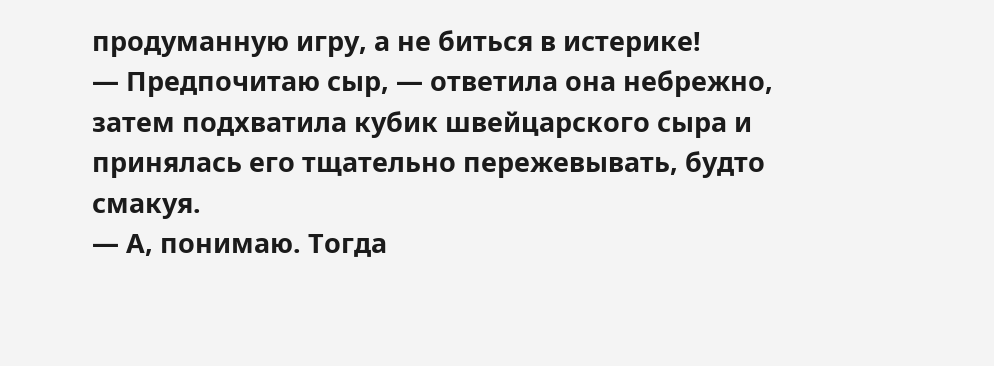продуманную игру, а не биться в истерике!
— Предпочитаю сыр, — ответила она небрежно, затем подхватила кубик швейцарского сыра и принялась его тщательно пережевывать, будто смакуя.
— А, понимаю. Тогда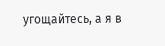угощайтесь, а я в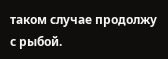таком случае продолжу с рыбой.